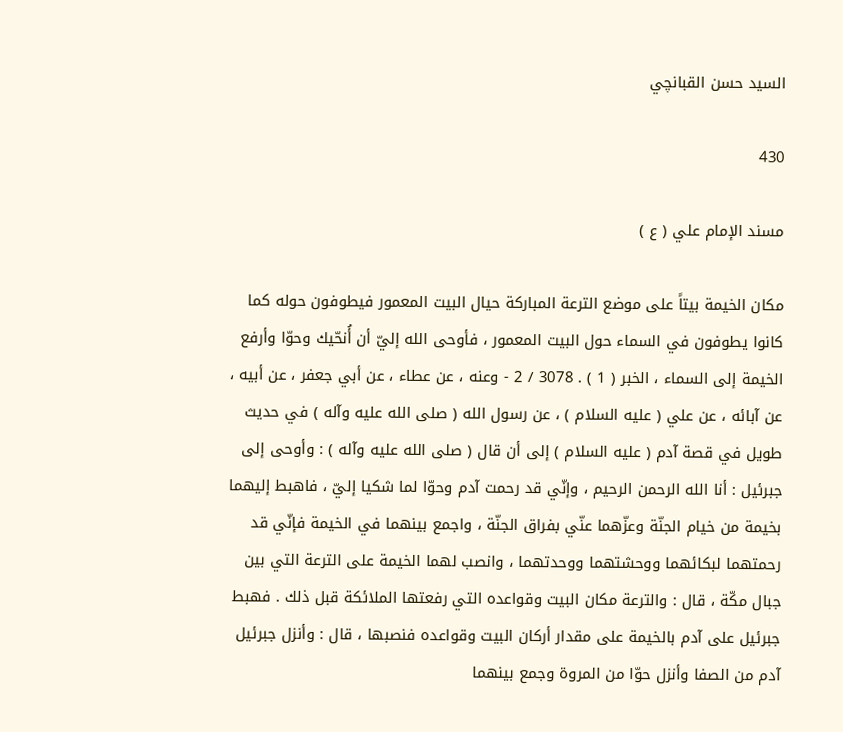السيد حسن القبانچي

430

مسند الإمام علي ( ع )

مكان الخيمة بيتاً على موضع الترعة المباركة حيال البيت المعمور فيطوفون حوله كما كانوا يطوفون في السماء حول البيت المعمور ، فأوحى الله إليّ أن أُنحّيك وحوّا وأرفع الخيمة إلى السماء ، الخبر ( 1 ) . 3078 / 2 - وعنه ، عن عطاء ، عن أبي جعفر ، عن أبيه ، عن آبائه ، عن علي ( عليه السلام ) ، عن رسول الله ( صلى الله عليه وآله ) في حديث طويل في قصة آدم ( عليه السلام ) إلى أن قال ( صلى الله عليه وآله ) : وأوحى إلى جبرئيل : أنا الله الرحمن الرحيم ، وإنّي قد رحمت آدم وحوّا لما شكيا إليّ ، فاهبط إليهما بخيمة من خيام الجنّة وعزّهما عنّي بفراق الجنّة ، واجمع بينهما في الخيمة فإنّي قد رحمتهما لبكائهما ووحشتهما ووحدتهما ، وانصب لهما الخيمة على الترعة التي بين جبال مكّة ، قال : والترعة مكان البيت وقواعده التي رفعتها الملائكة قبل ذلك . فهبط جبرئيل على آدم بالخيمة على مقدار أركان البيت وقواعده فنصبها ، قال : وأنزل جبرئيل آدم من الصفا وأنزل حوّا من المروة وجمع بينهما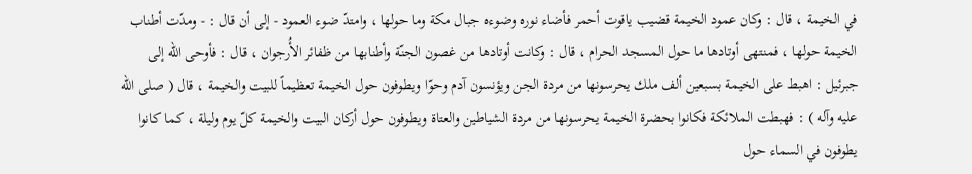في الخيمة ، قال : وكان عمود الخيمة قضيب ياقوت أحمر فأضاء نوره وضوءه جبال مكة وما حولها ، وامتدّ ضوء العمود - إلى أن قال : - ومدّت أطناب الخيمة حولها ، فمنتهى أوتادها ما حول المسجد الحرام ، قال : وكانت أوتادها من غصون الجنّة وأطنابها من ظفائر الأُرجوان ، قال : فأوحى الله إلى جبرئيل : اهبط على الخيمة بسبعين ألف ملك يحرسونها من مردة الجن ويؤنسون آدم وحوّا ويطوفون حول الخيمة تعظيماً للبيت والخيمة ، قال ( صلى الله عليه وآله ) : فهبطت الملائكة فكانوا بحضرة الخيمة يحرسونها من مردة الشياطين والعتاة ويطوفون حول أركان البيت والخيمة كلّ يوم وليلة ، كما كانوا يطوفون في السماء حول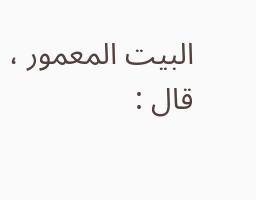البيت المعمور ، قال :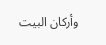وأركان البيت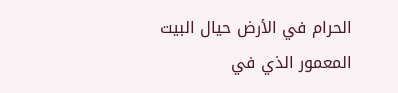الحرام في الأرض حيال البيت المعمور الذي في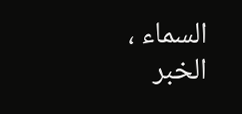السماء ، الخبر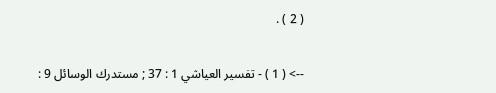( 2 ) .

--> ( 1 ) - تفسير العياشي 1 : 37 ; مستدرك الوسائل 9 :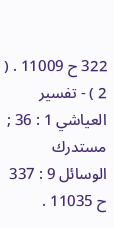322 ح 11009 . ( 2 ) - تفسير العياشي 1 : 36 ; مستدرك الوسائل 9 : 337 ح 11035 .